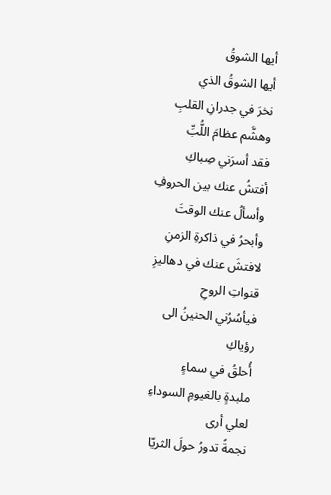أيها الشوقُ
أيها الشوقُ الذي
نخرَ في جدرانِ القلبِ
وهشَّم عظامَ اللُّبِّ
فقد أسرَني صِباكِ
أفتشُ عنك بين الحروفِ
وأسألُ عنك الوقتَ
وأبحرُ في ذاكرةِ الزمنِ
لافتشَ عنك في دهاليزِ
قنواتِ الروحِ
فيأسُرُني الحنينُ الى
رؤياكِ
أُحلقُ في سماءٍ
ملبدةٍ بالغيومِ السوداءِ
لعلي أرى
نجمةً تدورُ حولَ الثريّا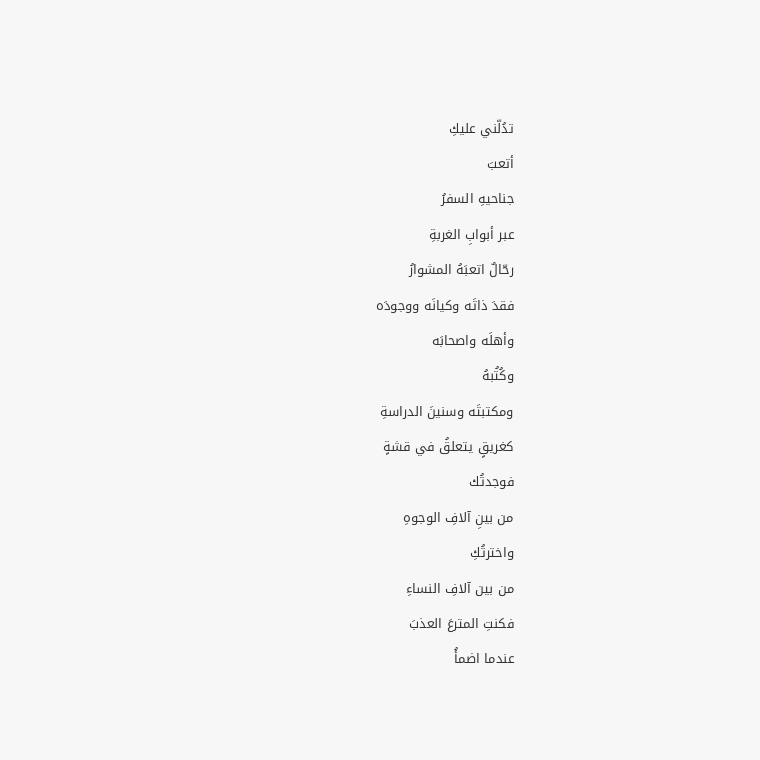تدُلّني عليكِ
أتعبَ
جناحيهِ السفرُ
عبر أبوابِ الغربةِ
رحّالٌ اتعبَهُ المشوارُ
فقدَ ذاتَه وكيانَه ووجودَه
وأهلَه واصحابَه
وكُتُبهُ
ومكتبتَه وسنينَ الدراسةِ
كغريقٍ يتعلقُ في قشةٍ
فوجدتُك
من بينِ آلافِ الوجوهِ
واخترتُكِ
من بين آلافِ النساءِ
فكنتِ المترعَ العذبَ
عندما اضمأُ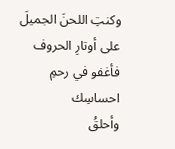وكنتِ اللحنَ الجميلَ
على أوتارِ الحروف
فأغفو في رحمِ احساسِك
وأحلقُ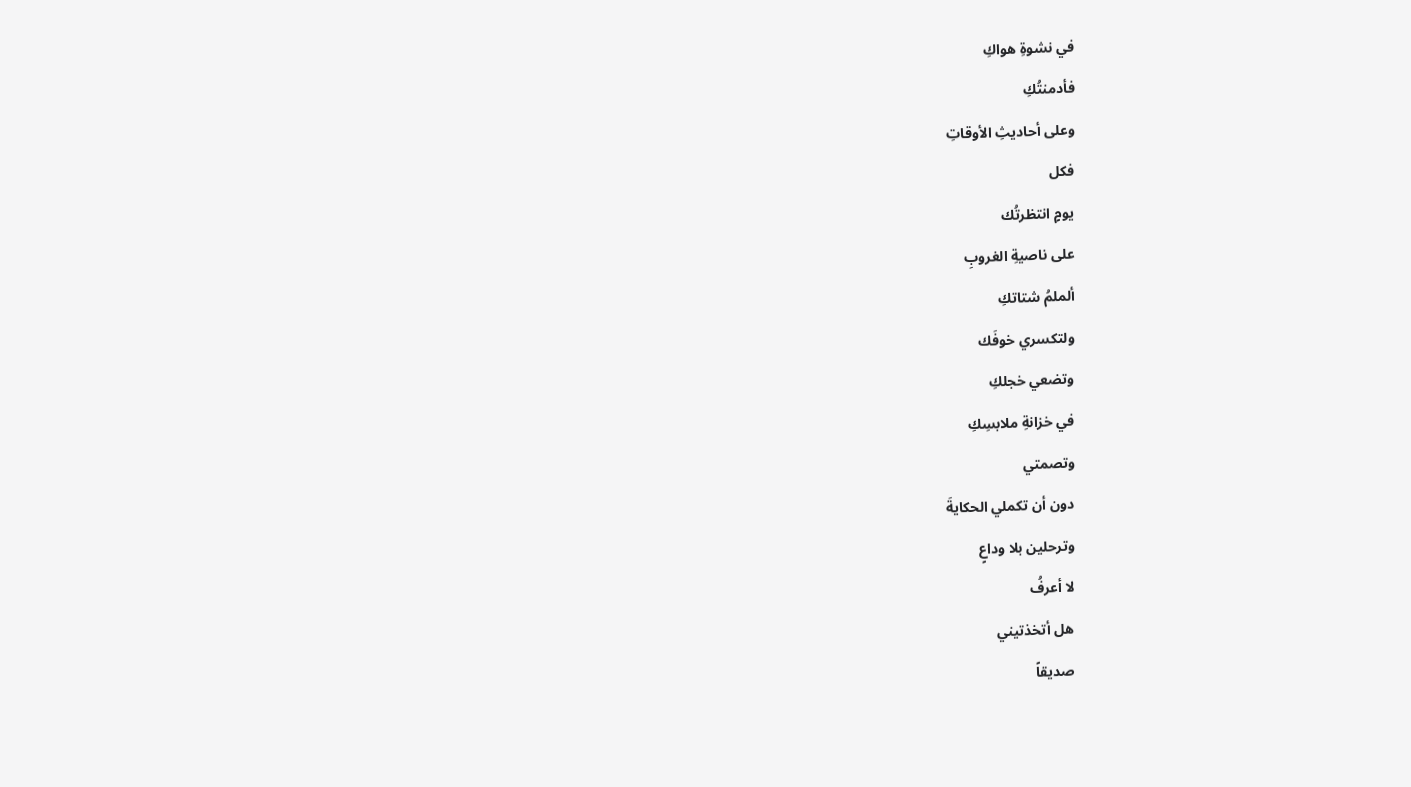في نشوةِ هواكِ
فأدمنتُكِ
وعلى أحاديثِ الأوقاتِ
فكل
يومٍ انتظرتُك
على ناصيةِ الغروبِ
ألملمُ شتاتكِ
ولتكسري خوفَك
وتضعي خجلكِ
في خزانةِ ملابسِكِ
وتصمتي
دون أن تكملي الحكايةَ
وترحلين بلا وداعٍ
لا أعرفُ
هل أتخذتيني
صديقاً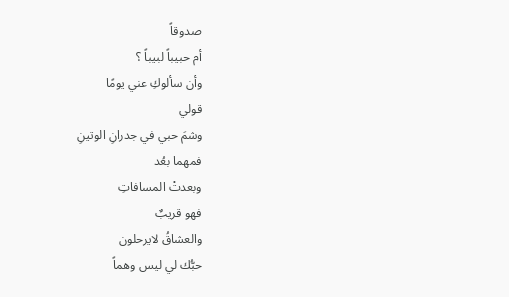صدوقاً
أم حبيباً لبيباً ؟
وأن سألوكِ عني يومًا
قولي
وشمَ حبي في جدرانِ الوتينِ
فمهما بعُد
وبعدتْ المسافاتِ
فهو قريبٌ
والعشاقُ لايرحلون
حبُّك لي ليس وهماً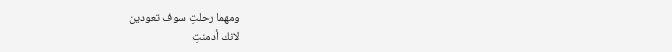ومهما رحلتِ سوف تعودين
لانك أدمنتِ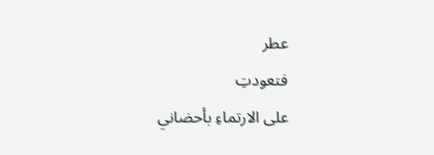عطر
فتعودتِ
على الارتماءِ بأحضاني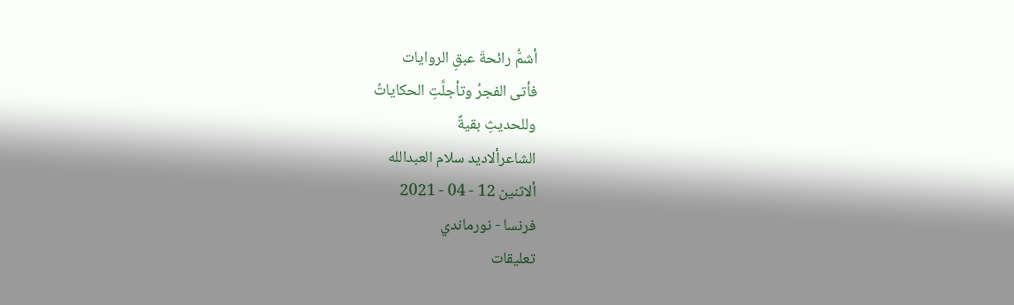أشمُّ رائحةَ عبقِ الروايات
فأتى الفجرُ وتأجلَّتِ الحكاياتُ
وللحديثِ بقيةٌ
الشاعرألاديد سلام العبدالله
ألاثنين 12 - 04 - 2021
فرنسا - نورماندي
تعليقات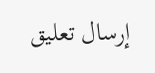إرسال تعليق